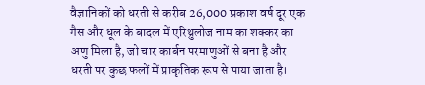वैज्ञानिकों को धरती से करीब 26,000 प्रकाश वर्ष दूर एक गैस और धूल के बादल में एरिथ्रुलोज नाम का शक्कर का अणु मिला है, जो चार कार्बन परमाणुओं से बना है और धरती पर कुछ फलों में प्राकृतिक रूप से पाया जाता है।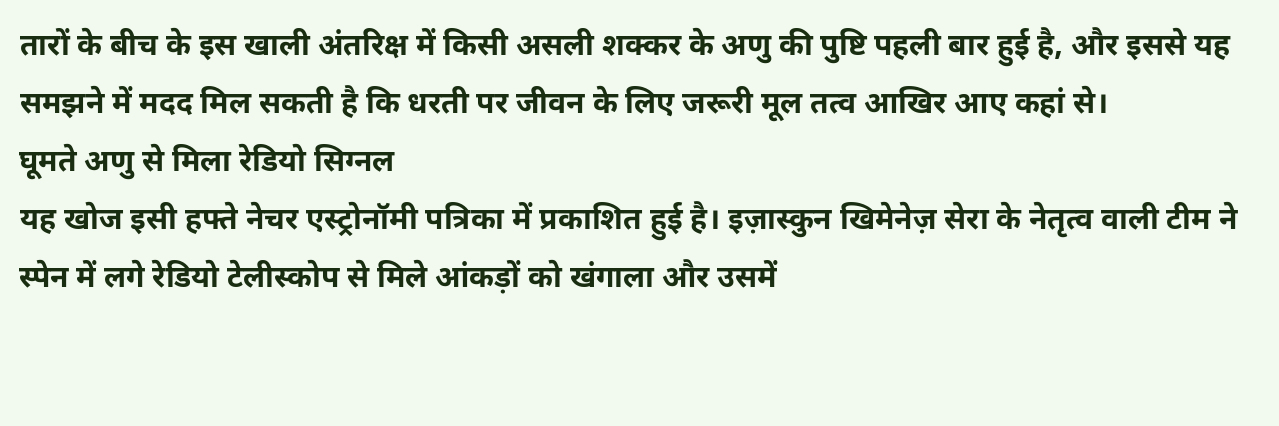तारों के बीच के इस खाली अंतरिक्ष में किसी असली शक्कर के अणु की पुष्टि पहली बार हुई है, और इससे यह समझने में मदद मिल सकती है कि धरती पर जीवन के लिए जरूरी मूल तत्व आखिर आए कहां से।
घूमते अणु से मिला रेडियो सिग्नल
यह खोज इसी हफ्ते नेचर एस्ट्रोनॉमी पत्रिका में प्रकाशित हुई है। इज़ास्कुन खिमेनेज़ सेरा के नेतृत्व वाली टीम ने स्पेन में लगे रेडियो टेलीस्कोप से मिले आंकड़ों को खंगाला और उसमें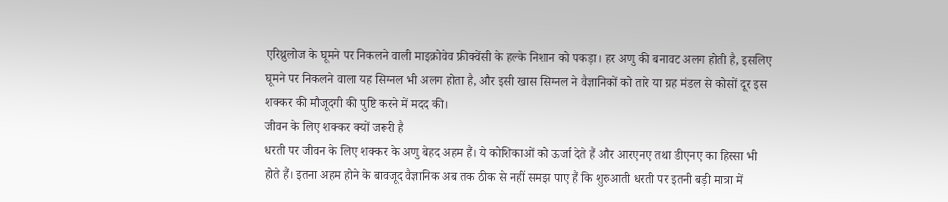एरिथ्रुलोज के घूमने पर निकलने वाली माइक्रोवेव फ्रीक्वेंसी के हल्के निशान को पकड़ा। हर अणु की बनावट अलग होती है, इसलिए घूमने पर निकलने वाला यह सिग्नल भी अलग होता है, और इसी खास सिग्नल ने वैज्ञानिकों को तारे या ग्रह मंडल से कोसों दूर इस शक्कर की मौजूदगी की पुष्टि करने में मदद की।
जीवन के लिए शक्कर क्यों जरूरी है
धरती पर जीवन के लिए शक्कर के अणु बेहद अहम हैं। ये कोशिकाओं को ऊर्जा देते हैं और आरएनए तथा डीएनए का हिस्सा भी होते हैं। इतना अहम होने के बावजूद वैज्ञानिक अब तक ठीक से नहीं समझ पाए हैं कि शुरुआती धरती पर इतनी बड़ी मात्रा में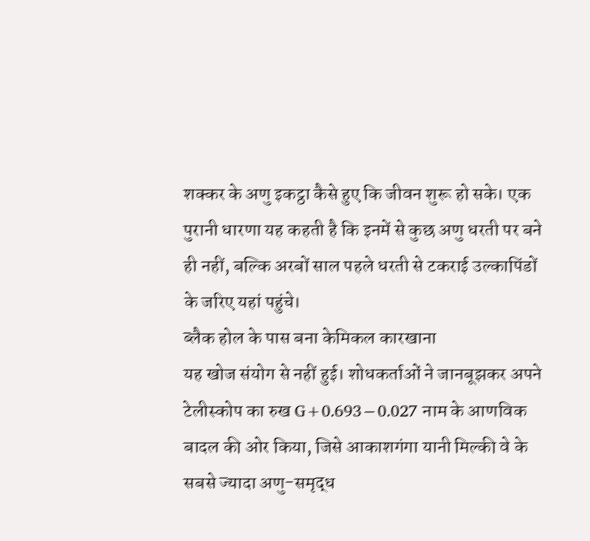शक्कर के अणु इकट्ठा कैसे हुए कि जीवन शुरू हो सके। एक पुरानी धारणा यह कहती है कि इनमें से कुछ अणु धरती पर बने ही नहीं, बल्कि अरबों साल पहले धरती से टकराई उल्कापिंडों के जरिए यहां पहुंचे।
ब्लैक होल के पास बना केमिकल कारखाना
यह खोज संयोग से नहीं हुई। शोधकर्ताओं ने जानबूझकर अपने टेलीस्कोप का रुख G+0.693−0.027 नाम के आणविक बादल की ओर किया, जिसे आकाशगंगा यानी मिल्की वे के सबसे ज्यादा अणु-समृद्ध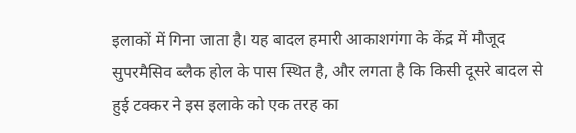इलाकों में गिना जाता है। यह बादल हमारी आकाशगंगा के केंद्र में मौजूद सुपरमैसिव ब्लैक होल के पास स्थित है, और लगता है कि किसी दूसरे बादल से हुई टक्कर ने इस इलाके को एक तरह का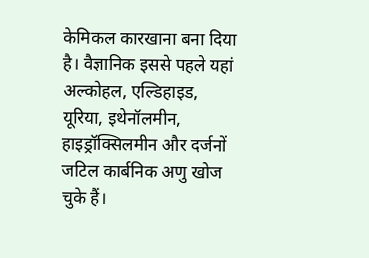केमिकल कारखाना बना दिया है। वैज्ञानिक इससे पहले यहां अल्कोहल, एल्डिहाइड, यूरिया, इथेनॉलमीन, हाइड्रॉक्सिलमीन और दर्जनों जटिल कार्बनिक अणु खोज चुके हैं।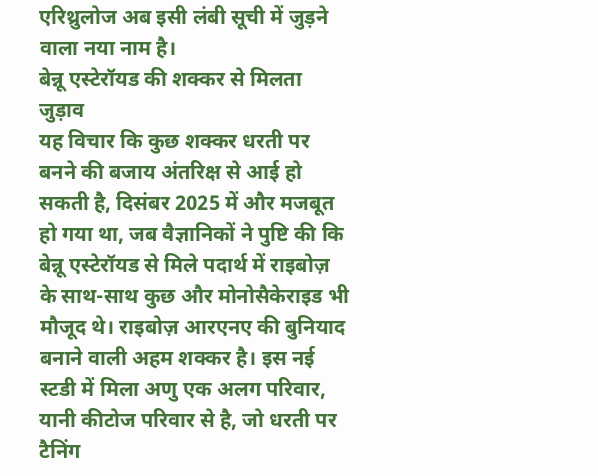एरिथ्रुलोज अब इसी लंबी सूची में जुड़ने वाला नया नाम है।
बेन्नू एस्टेरॉयड की शक्कर से मिलता जुड़ाव
यह विचार कि कुछ शक्कर धरती पर बनने की बजाय अंतरिक्ष से आई हो सकती है, दिसंबर 2025 में और मजबूत हो गया था, जब वैज्ञानिकों ने पुष्टि की कि बेन्नू एस्टेरॉयड से मिले पदार्थ में राइबोज़ के साथ-साथ कुछ और मोनोसैकेराइड भी मौजूद थे। राइबोज़ आरएनए की बुनियाद बनाने वाली अहम शक्कर है। इस नई स्टडी में मिला अणु एक अलग परिवार, यानी कीटोज परिवार से है, जो धरती पर टैनिंग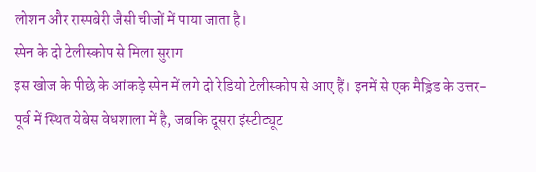लोशन और रास्पबेरी जैसी चीजों में पाया जाता है।
स्पेन के दो टेलीस्कोप से मिला सुराग
इस खोज के पीछे के आंकड़े स्पेन में लगे दो रेडियो टेलीस्कोप से आए हैं। इनमें से एक मैड्रिड के उत्तर-पूर्व में स्थित येबेस वेधशाला में है, जबकि दूसरा इंस्टीट्यूट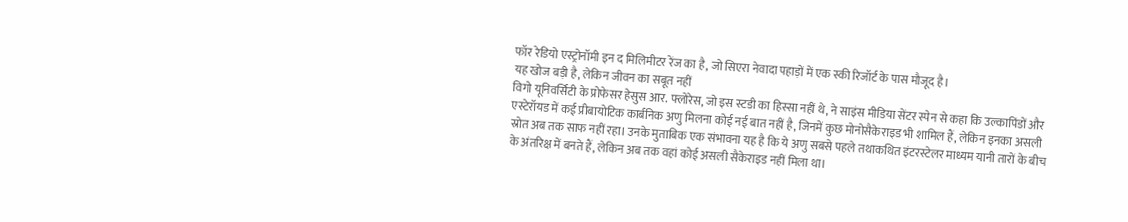फॉर रेडियो एस्ट्रोनॉमी इन द मिलिमीटर रेंज का है, जो सिएरा नेवादा पहाड़ों में एक स्की रिजॉर्ट के पास मौजूद है।
यह खोज बड़ी है, लेकिन जीवन का सबूत नहीं
विगो यूनिवर्सिटी के प्रोफेसर हेसुस आर. फ्लोरेस, जो इस स्टडी का हिस्सा नहीं थे, ने साइंस मीडिया सेंटर स्पेन से कहा कि उल्कापिंडों और एस्टेरॉयड में कई प्रीबायोटिक कार्बनिक अणु मिलना कोई नई बात नहीं है, जिनमें कुछ मोनोसैकेराइड भी शामिल हैं, लेकिन इनका असली स्रोत अब तक साफ नहीं रहा। उनके मुताबिक एक संभावना यह है कि ये अणु सबसे पहले तथाकथित इंटरस्टेलर माध्यम यानी तारों के बीच के अंतरिक्ष में बनते हैं, लेकिन अब तक वहां कोई असली सैकेराइड नहीं मिला था।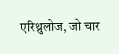एरिथ्रुलोज, जो चार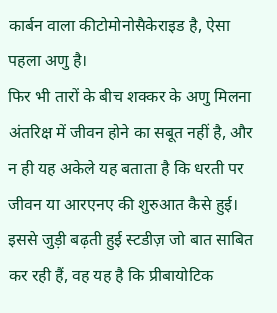कार्बन वाला कीटोमोनोसैकेराइड है, ऐसा पहला अणु है।
फिर भी तारों के बीच शक्कर के अणु मिलना अंतरिक्ष में जीवन होने का सबूत नहीं है, और न ही यह अकेले यह बताता है कि धरती पर जीवन या आरएनए की शुरुआत कैसे हुई। इससे जुड़ी बढ़ती हुई स्टडीज़ जो बात साबित कर रही हैं, वह यह है कि प्रीबायोटिक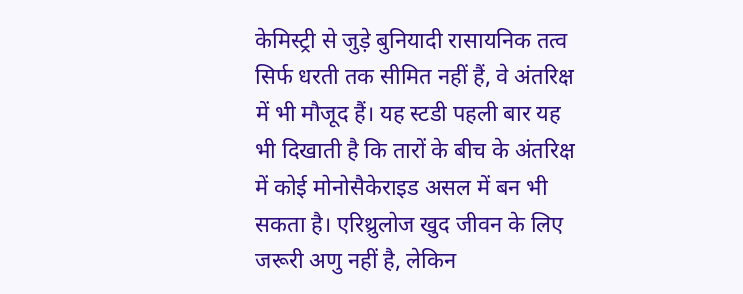केमिस्ट्री से जुड़े बुनियादी रासायनिक तत्व सिर्फ धरती तक सीमित नहीं हैं, वे अंतरिक्ष में भी मौजूद हैं। यह स्टडी पहली बार यह भी दिखाती है कि तारों के बीच के अंतरिक्ष में कोई मोनोसैकेराइड असल में बन भी सकता है। एरिथ्रुलोज खुद जीवन के लिए जरूरी अणु नहीं है, लेकिन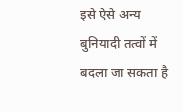इसे ऐसे अन्य बुनियादी तत्वों में बदला जा सकता है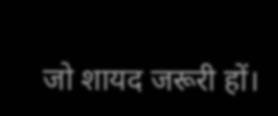जो शायद जरूरी हों।